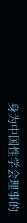身为中国性学会理事的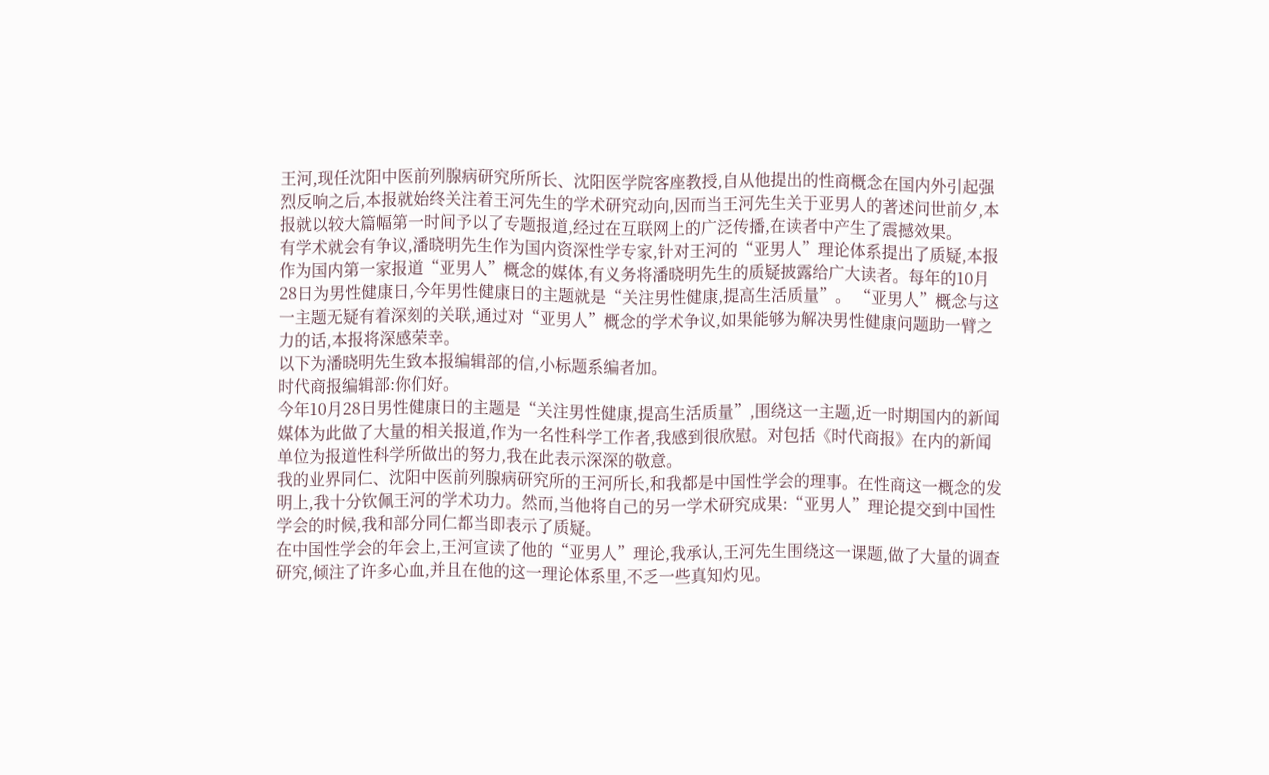王河,现任沈阳中医前列腺病研究所所长、沈阳医学院客座教授,自从他提出的性商概念在国内外引起强烈反响之后,本报就始终关注着王河先生的学术研究动向,因而当王河先生关于亚男人的著述问世前夕,本报就以较大篇幅第一时间予以了专题报道,经过在互联网上的广泛传播,在读者中产生了震撼效果。
有学术就会有争议,潘晓明先生作为国内资深性学专家,针对王河的“亚男人”理论体系提出了质疑,本报作为国内第一家报道“亚男人”概念的媒体,有义务将潘晓明先生的质疑披露给广大读者。每年的10月28日为男性健康日,今年男性健康日的主题就是“关注男性健康,提高生活质量”。 “亚男人”概念与这一主题无疑有着深刻的关联,通过对“亚男人”概念的学术争议,如果能够为解决男性健康问题助一臂之力的话,本报将深感荣幸。
以下为潘晓明先生致本报编辑部的信,小标题系编者加。
时代商报编辑部:你们好。
今年10月28日男性健康日的主题是“关注男性健康,提高生活质量”,围绕这一主题,近一时期国内的新闻媒体为此做了大量的相关报道,作为一名性科学工作者,我感到很欣慰。对包括《时代商报》在内的新闻单位为报道性科学所做出的努力,我在此表示深深的敬意。
我的业界同仁、沈阳中医前列腺病研究所的王河所长,和我都是中国性学会的理事。在性商这一概念的发明上,我十分钦佩王河的学术功力。然而,当他将自己的另一学术研究成果:“亚男人”理论提交到中国性学会的时候,我和部分同仁都当即表示了质疑。
在中国性学会的年会上,王河宣读了他的“亚男人”理论,我承认,王河先生围绕这一课题,做了大量的调查研究,倾注了许多心血,并且在他的这一理论体系里,不乏一些真知灼见。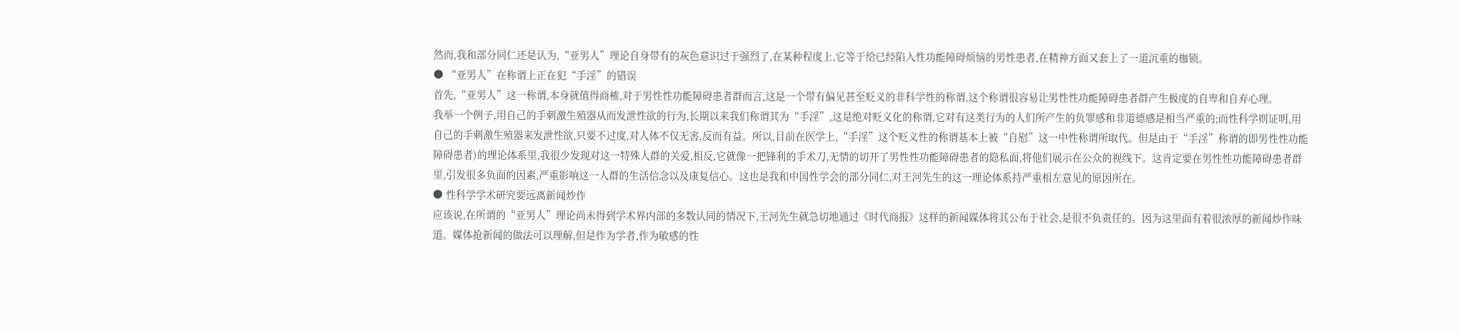然而,我和部分同仁还是认为,“亚男人”理论自身带有的灰色意识过于强烈了,在某种程度上,它等于给已经陷入性功能障碍烦恼的男性患者,在精神方面又套上了一道沉重的枷锁。
● “亚男人”在称谓上正在犯“手淫”的错误
首先,“亚男人”这一称谓,本身就值得商榷,对于男性性功能障碍患者群而言,这是一个带有偏见甚至贬义的非科学性的称谓,这个称谓很容易让男性性功能障碍患者群产生极度的自卑和自弃心理。
我举一个例子,用自己的手刺激生殖器从而发泄性欲的行为,长期以来我们称谓其为“手淫”,这是绝对贬义化的称谓,它对有这类行为的人们所产生的负罪感和非道德感是相当严重的;而性科学则证明,用自己的手刺激生殖器来发泄性欲,只要不过度,对人体不仅无害,反而有益。所以,目前在医学上,“手淫”这个贬义性的称谓基本上被“自慰”这一中性称谓所取代。但是由于“手淫”称谓的即男性性功能障碍患者)的理论体系里,我很少发现对这一特殊人群的关爱,相反,它就像一把锋利的手术刀,无情的切开了男性性功能障碍患者的隐私面,将他们展示在公众的视线下。这肯定要在男性性功能障碍患者群里,引发很多负面的因素,严重影响这一人群的生活信念以及康复信心。这也是我和中国性学会的部分同仁,对王河先生的这一理论体系持严重相左意见的原因所在。
● 性科学学术研究要远离新闻炒作
应该说,在所谓的“亚男人”理论尚未得到学术界内部的多数认同的情况下,王河先生就急切地通过《时代商报》这样的新闻媒体将其公布于社会,是很不负责任的。因为这里面有着很浓厚的新闻炒作味道。媒体抢新闻的做法可以理解,但是作为学者,作为敏感的性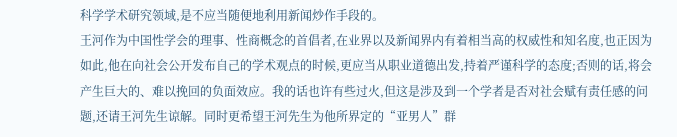科学学术研究领域,是不应当随便地利用新闻炒作手段的。
王河作为中国性学会的理事、性商概念的首倡者,在业界以及新闻界内有着相当高的权威性和知名度,也正因为如此,他在向社会公开发布自己的学术观点的时候,更应当从职业道德出发,持着严谨科学的态度;否则的话,将会产生巨大的、难以挽回的负面效应。我的话也许有些过火,但这是涉及到一个学者是否对社会赋有责任感的问题,还请王河先生谅解。同时更希望王河先生为他所界定的“亚男人”群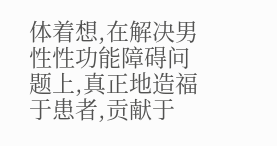体着想,在解决男性性功能障碍问题上,真正地造福于患者,贡献于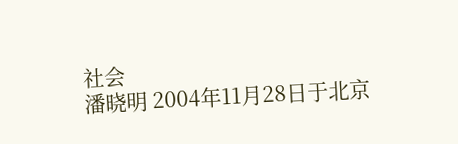社会
潘晓明 2004年11月28日于北京